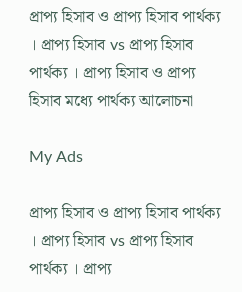প্রাপ্য হিসাব ও প্রাপ্য হিসাব পার্থক্য । প্রাপ্য হিসাব vs প্রাপ্য হিসাব পার্থক্য । প্রাপ্য হিসাব ও প্রাপ্য হিসাব মধ্যে পার্থক্য আলোচনা

My Ads

প্রাপ্য হিসাব ও প্রাপ্য হিসাব পার্থক্য । প্রাপ্য হিসাব vs প্রাপ্য হিসাব পার্থক্য । প্রাপ্য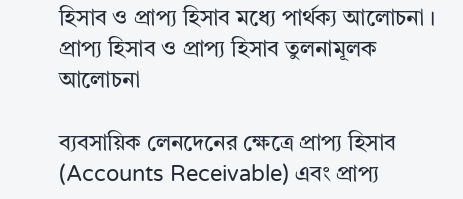হিসাব ও প্রাপ্য হিসাব মধ্যে পার্থক্য আলোচনা । প্রাপ্য হিসাব ও প্রাপ্য হিসাব তুলনামূলক আলোচনা

ব্যবসায়িক লেনদেনের ক্ষেত্রে প্রাপ্য হিসাব (Accounts Receivable) এবং প্রাপ্য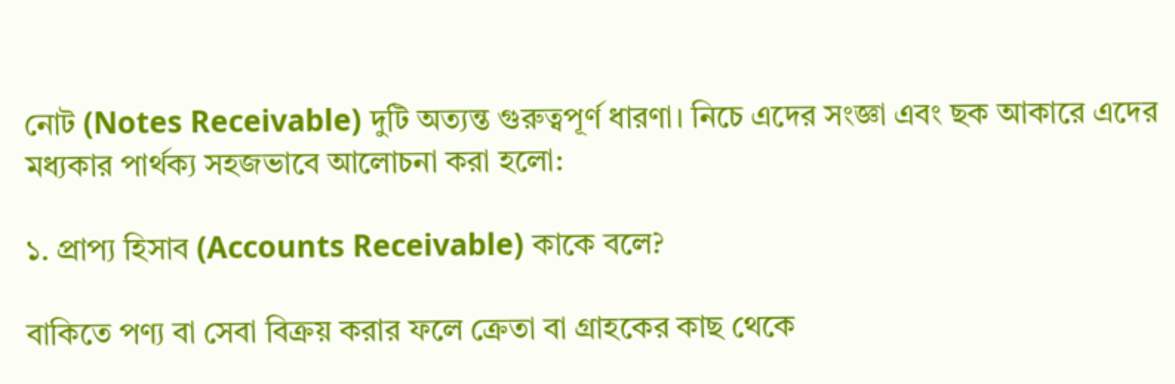নোট (Notes Receivable) দুটি অত্যন্ত গুরুত্বপূর্ণ ধারণা। নিচে এদের সংজ্ঞা এবং ছক আকারে এদের মধ্যকার পার্থক্য সহজভাবে আলোচনা করা হলো:

১. প্রাপ্য হিসাব (Accounts Receivable) কাকে বলে?

বাকিতে পণ্য বা সেবা বিক্রয় করার ফলে ক্রেতা বা গ্রাহকের কাছ থেকে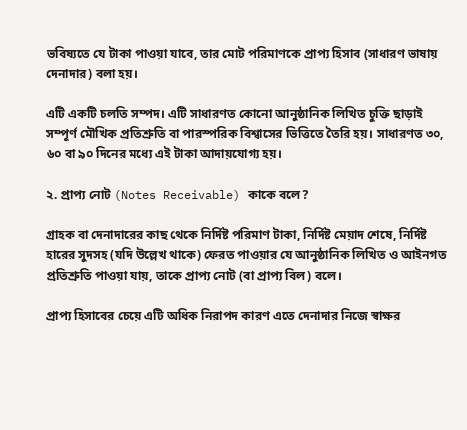ভবিষ্যতে যে টাকা পাওয়া যাবে, তার মোট পরিমাণকে প্রাপ্য হিসাব (সাধারণ ভাষায় দেনাদার) বলা হয়।

এটি একটি চলতি সম্পদ। এটি সাধারণত কোনো আনুষ্ঠানিক লিখিত চুক্তি ছাড়াই সম্পূর্ণ মৌখিক প্রতিশ্রুতি বা পারস্পরিক বিশ্বাসের ভিত্তিতে তৈরি হয়। সাধারণত ৩০, ৬০ বা ৯০ দিনের মধ্যে এই টাকা আদায়যোগ্য হয়।

২. প্রাপ্য নোট (Notes Receivable) কাকে বলে?

গ্রাহক বা দেনাদারের কাছ থেকে নির্দিষ্ট পরিমাণ টাকা, নির্দিষ্ট মেয়াদ শেষে, নির্দিষ্ট হারের সুদসহ (যদি উল্লেখ থাকে) ফেরত পাওয়ার যে আনুষ্ঠানিক লিখিত ও আইনগত প্রতিশ্রুতি পাওয়া যায়, তাকে প্রাপ্য নোট (বা প্রাপ্য বিল) বলে।

প্রাপ্য হিসাবের চেয়ে এটি অধিক নিরাপদ কারণ এতে দেনাদার নিজে স্বাক্ষর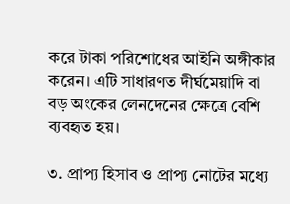করে টাকা পরিশোধের আইনি অঙ্গীকার করেন। এটি সাধারণত দীর্ঘমেয়াদি বা বড় অংকের লেনদেনের ক্ষেত্রে বেশি ব্যবহৃত হয়।

৩. প্রাপ্য হিসাব ও প্রাপ্য নোটের মধ্যে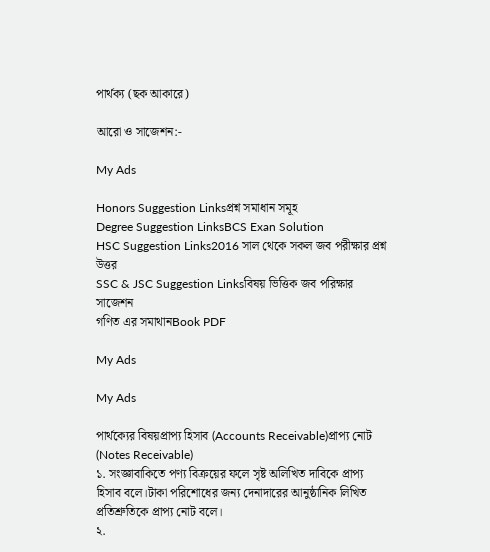পার্থক্য (ছক আকারে)

আরো ও সাজেশন:-

My Ads

Honors Suggestion Linksপ্রশ্ন সমাধান সমূহ
Degree Suggestion LinksBCS Exan Solution
HSC Suggestion Links2016 সাল থেকে সকল জব পরীক্ষার প্রশ্ন উত্তর
SSC & JSC Suggestion Linksবিষয় ভিত্তিক জব পরিক্ষার সাজেশন
গণিত এর সমাথানBook PDF

My Ads

My Ads

পার্থক্যের বিষয়প্রাপ্য হিসাব (Accounts Receivable)প্রাপ্য নোট (Notes Receivable)
১. সংজ্ঞাবাকিতে পণ্য বিক্রয়ের ফলে সৃষ্ট অলিখিত দাবিকে প্রাপ্য হিসাব বলে।টাকা পরিশোধের জন্য দেনাদারের আনুষ্ঠানিক লিখিত প্রতিশ্রুতিকে প্রাপ্য নোট বলে।
২.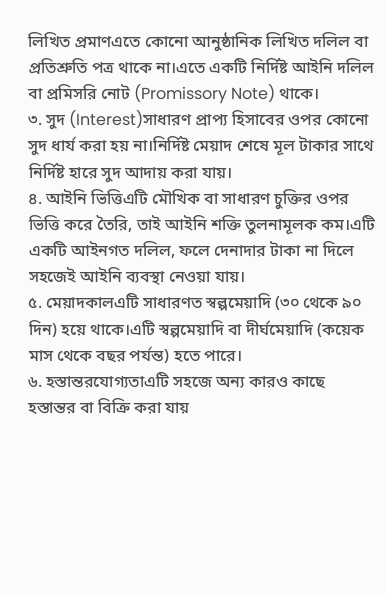লিখিত প্রমাণএতে কোনো আনুষ্ঠানিক লিখিত দলিল বা প্রতিশ্রুতি পত্র থাকে না।এতে একটি নির্দিষ্ট আইনি দলিল বা প্রমিসরি নোট (Promissory Note) থাকে।
৩. সুদ (Interest)সাধারণ প্রাপ্য হিসাবের ওপর কোনো সুদ ধার্য করা হয় না।নির্দিষ্ট মেয়াদ শেষে মূল টাকার সাথে নির্দিষ্ট হারে সুদ আদায় করা যায়।
৪. আইনি ভিত্তিএটি মৌখিক বা সাধারণ চুক্তির ওপর ভিত্তি করে তৈরি, তাই আইনি শক্তি তুলনামূলক কম।এটি একটি আইনগত দলিল, ফলে দেনাদার টাকা না দিলে সহজেই আইনি ব্যবস্থা নেওয়া যায়।
৫. মেয়াদকালএটি সাধারণত স্বল্পমেয়াদি (৩০ থেকে ৯০ দিন) হয়ে থাকে।এটি স্বল্পমেয়াদি বা দীর্ঘমেয়াদি (কয়েক মাস থেকে বছর পর্যন্ত) হতে পারে।
৬. হস্তান্তরযোগ্যতাএটি সহজে অন্য কারও কাছে হস্তান্তর বা বিক্রি করা যায়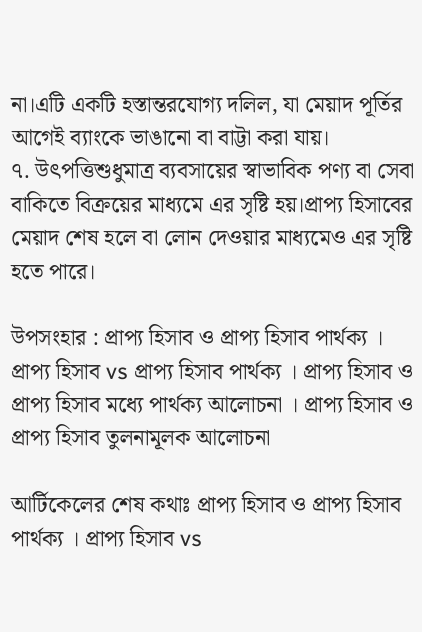না।এটি একটি হস্তান্তরযোগ্য দলিল, যা মেয়াদ পূর্তির আগেই ব্যাংকে ভাঙানো বা বাট্টা করা যায়।
৭. উৎপত্তিশুধুমাত্র ব্যবসায়ের স্বাভাবিক পণ্য বা সেবা বাকিতে বিক্রয়ের মাধ্যমে এর সৃষ্টি হয়।প্রাপ্য হিসাবের মেয়াদ শেষ হলে বা লোন দেওয়ার মাধ্যমেও এর সৃষ্টি হতে পারে।

উপসংহার : প্রাপ্য হিসাব ও প্রাপ্য হিসাব পার্থক্য । প্রাপ্য হিসাব vs প্রাপ্য হিসাব পার্থক্য । প্রাপ্য হিসাব ও প্রাপ্য হিসাব মধ্যে পার্থক্য আলোচনা । প্রাপ্য হিসাব ও প্রাপ্য হিসাব তুলনামূলক আলোচনা

আর্টিকেলের শেষ কথাঃ প্রাপ্য হিসাব ও প্রাপ্য হিসাব পার্থক্য । প্রাপ্য হিসাব vs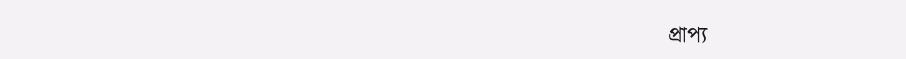প্রাপ্য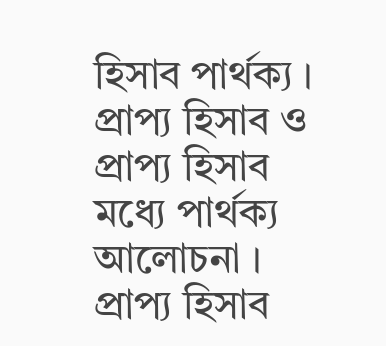হিসাব পার্থক্য । প্রাপ্য হিসাব ও প্রাপ্য হিসাব মধ্যে পার্থক্য আলোচনা । প্রাপ্য হিসাব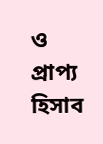ও প্রাপ্য হিসাব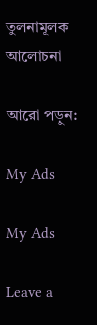তুলনামূলক আলোচনা

আরো পড়ুন:

My Ads

My Ads

Leave a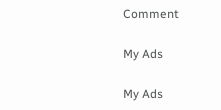Comment

My Ads

My Ads